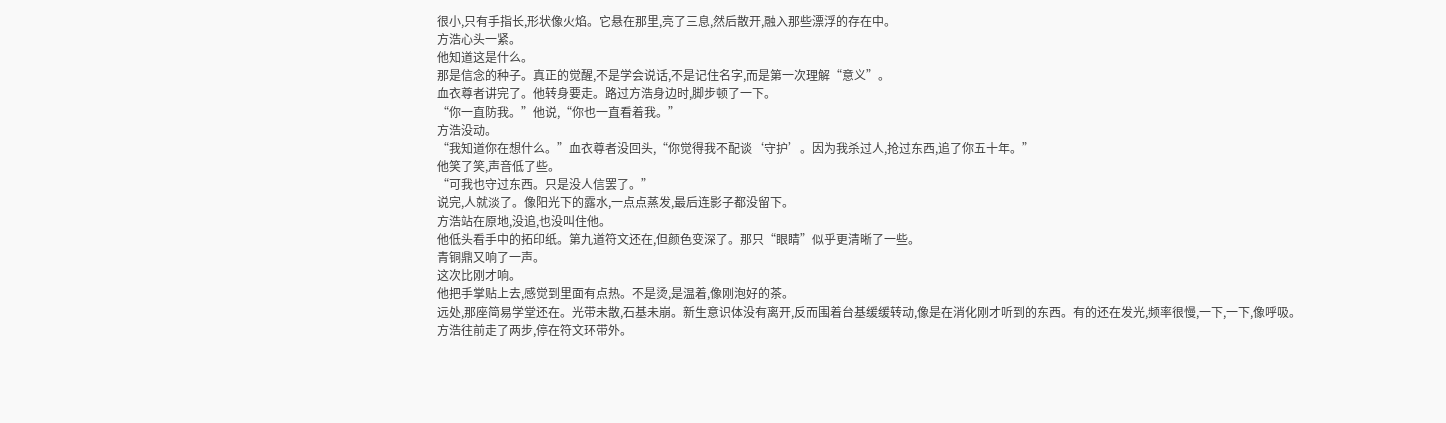很小,只有手指长,形状像火焰。它悬在那里,亮了三息,然后散开,融入那些漂浮的存在中。
方浩心头一紧。
他知道这是什么。
那是信念的种子。真正的觉醒,不是学会说话,不是记住名字,而是第一次理解“意义”。
血衣尊者讲完了。他转身要走。路过方浩身边时,脚步顿了一下。
“你一直防我。”他说,“你也一直看着我。”
方浩没动。
“我知道你在想什么。”血衣尊者没回头,“你觉得我不配谈‘守护’。因为我杀过人,抢过东西,追了你五十年。”
他笑了笑,声音低了些。
“可我也守过东西。只是没人信罢了。”
说完,人就淡了。像阳光下的露水,一点点蒸发,最后连影子都没留下。
方浩站在原地,没追,也没叫住他。
他低头看手中的拓印纸。第九道符文还在,但颜色变深了。那只“眼睛”似乎更清晰了一些。
青铜鼎又响了一声。
这次比刚才响。
他把手掌贴上去,感觉到里面有点热。不是烫,是温着,像刚泡好的茶。
远处,那座简易学堂还在。光带未散,石基未崩。新生意识体没有离开,反而围着台基缓缓转动,像是在消化刚才听到的东西。有的还在发光,频率很慢,一下,一下,像呼吸。
方浩往前走了两步,停在符文环带外。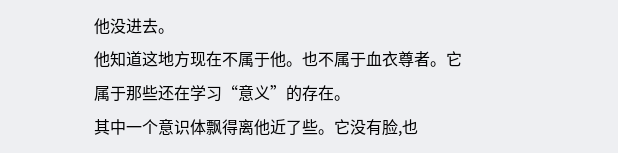他没进去。
他知道这地方现在不属于他。也不属于血衣尊者。它属于那些还在学习“意义”的存在。
其中一个意识体飘得离他近了些。它没有脸,也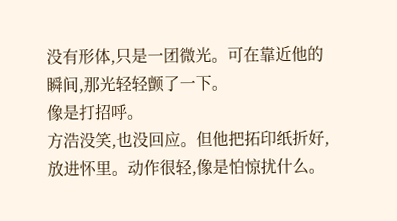没有形体,只是一团微光。可在靠近他的瞬间,那光轻轻颤了一下。
像是打招呼。
方浩没笑,也没回应。但他把拓印纸折好,放进怀里。动作很轻,像是怕惊扰什么。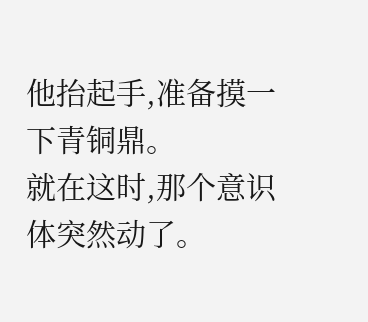他抬起手,准备摸一下青铜鼎。
就在这时,那个意识体突然动了。